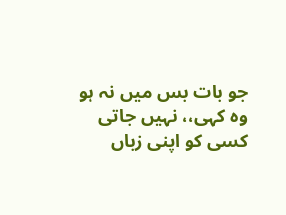جو بات بس میں نہ ہو وہ کہی،، نہیں جاتی
کسی کو اپنی زباں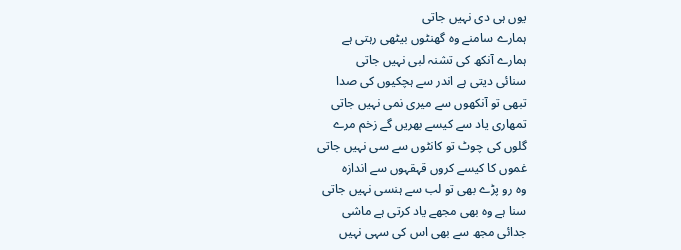یوں ہی دی نہیں جاتی
ہمارے سامنے وہ گھنٹوں بیٹھی رہتی ہے
ہمارے آنکھ کی تشنہ لبی نہیں جاتی
سنائی دیتی ہے اندر سے ہچکیوں کی صدا
تبھی تو آنکھوں سے میری نمی نہیں جاتی
تمھاری یاد سے کیسے بھریں گے زخم مرے
گلوں کی چوٹ تو کانٹوں سے سی نہیں جاتی
غموں کا کیسے کروں قہقہوں سے اندازہ
وہ رو پڑے بھی تو لب سے ہنسی نہیں جاتی
سنا ہے وہ بھی مجھے یاد کرتی ہے ماشی
جدائی مجھ سے بھی اس کی سہی نہیں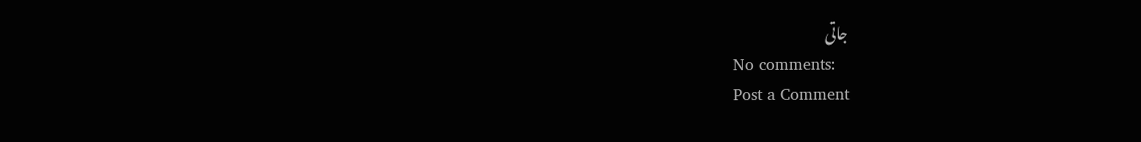جاتی
No comments:
Post a Comment